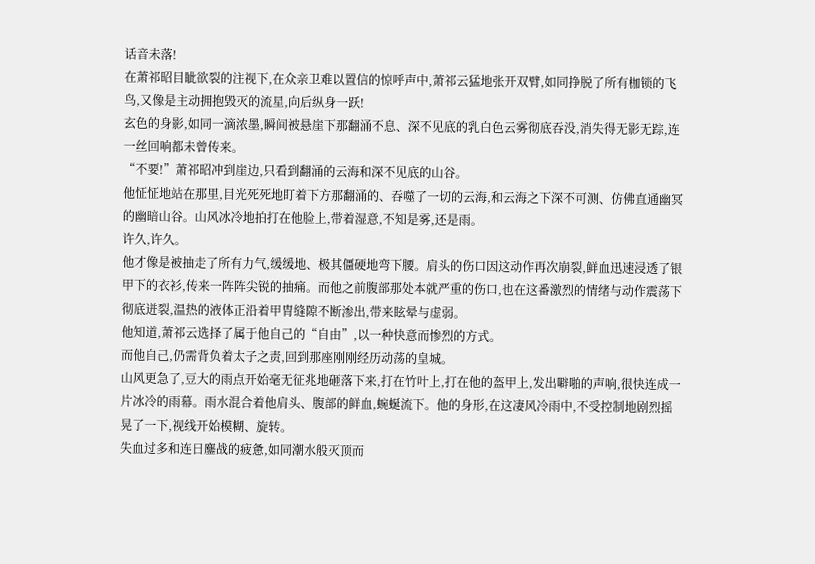话音未落!
在萧祁昭目眦欲裂的注视下,在众亲卫难以置信的惊呼声中,萧祁云猛地张开双臂,如同挣脱了所有枷锁的飞鸟,又像是主动拥抱毁灭的流星,向后纵身一跃!
玄色的身影,如同一滴浓墨,瞬间被悬崖下那翻涌不息、深不见底的乳白色云雾彻底吞没,消失得无影无踪,连一丝回响都未曾传来。
“不要!”萧祁昭冲到崖边,只看到翻涌的云海和深不见底的山谷。
他怔怔地站在那里,目光死死地盯着下方那翻涌的、吞噬了一切的云海,和云海之下深不可测、仿佛直通幽冥的幽暗山谷。山风冰冷地拍打在他脸上,带着湿意,不知是雾,还是雨。
许久,许久。
他才像是被抽走了所有力气,缓缓地、极其僵硬地弯下腰。肩头的伤口因这动作再次崩裂,鲜血迅速浸透了银甲下的衣衫,传来一阵阵尖锐的抽痛。而他之前腹部那处本就严重的伤口,也在这番激烈的情绪与动作震荡下彻底迸裂,温热的液体正沿着甲胄缝隙不断渗出,带来眩晕与虚弱。
他知道,萧祁云选择了属于他自己的“自由”,以一种快意而惨烈的方式。
而他自己,仍需背负着太子之责,回到那座刚刚经历动荡的皇城。
山风更急了,豆大的雨点开始毫无征兆地砸落下来,打在竹叶上,打在他的盔甲上,发出噼啪的声响,很快连成一片冰冷的雨幕。雨水混合着他肩头、腹部的鲜血,蜿蜒流下。他的身形,在这凄风冷雨中,不受控制地剧烈摇晃了一下,视线开始模糊、旋转。
失血过多和连日鏖战的疲惫,如同潮水般灭顶而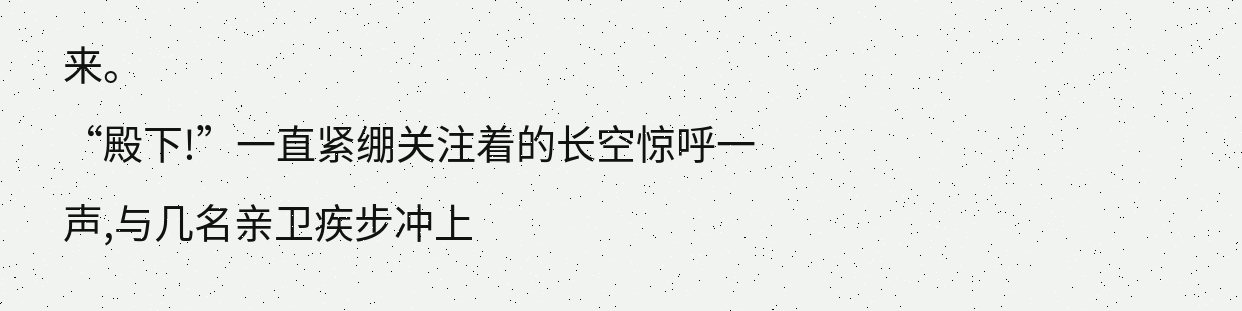来。
“殿下!”一直紧绷关注着的长空惊呼一声,与几名亲卫疾步冲上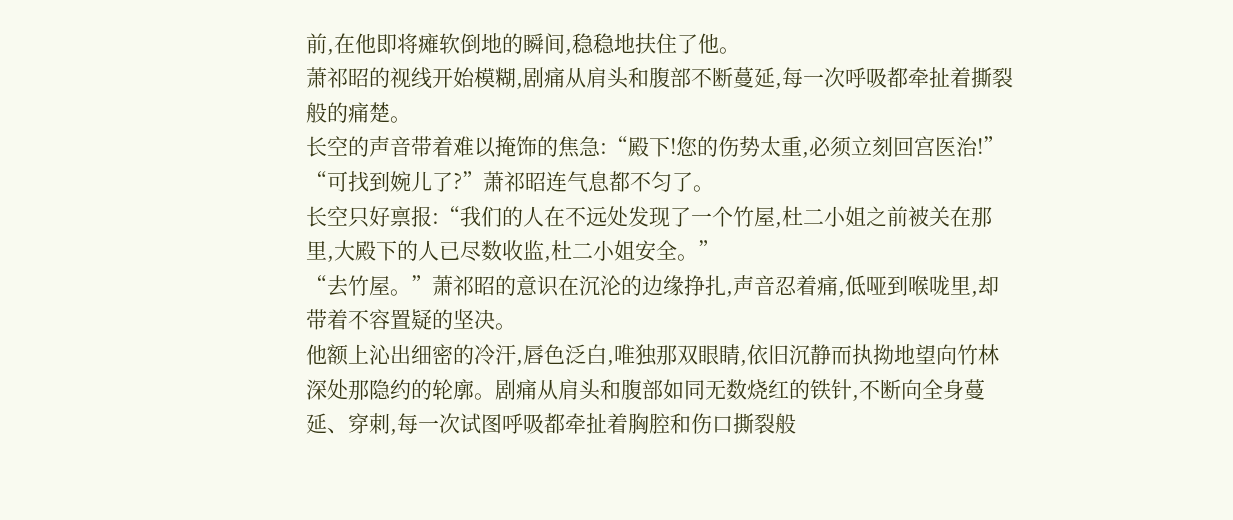前,在他即将瘫软倒地的瞬间,稳稳地扶住了他。
萧祁昭的视线开始模糊,剧痛从肩头和腹部不断蔓延,每一次呼吸都牵扯着撕裂般的痛楚。
长空的声音带着难以掩饰的焦急:“殿下!您的伤势太重,必须立刻回宫医治!”
“可找到婉儿了?”萧祁昭连气息都不匀了。
长空只好禀报:“我们的人在不远处发现了一个竹屋,杜二小姐之前被关在那里,大殿下的人已尽数收监,杜二小姐安全。”
“去竹屋。”萧祁昭的意识在沉沦的边缘挣扎,声音忍着痛,低哑到喉咙里,却带着不容置疑的坚决。
他额上沁出细密的冷汗,唇色泛白,唯独那双眼睛,依旧沉静而执拗地望向竹林深处那隐约的轮廓。剧痛从肩头和腹部如同无数烧红的铁针,不断向全身蔓延、穿刺,每一次试图呼吸都牵扯着胸腔和伤口撕裂般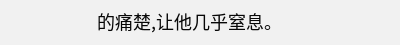的痛楚,让他几乎窒息。